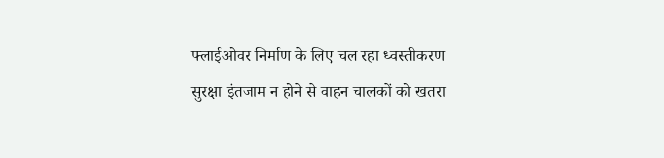फ्लाईओवर निर्माण के लिए चल रहा ध्वस्तीकरण
सुरक्षा इंतजाम न होने से वाहन चालकों को खतरा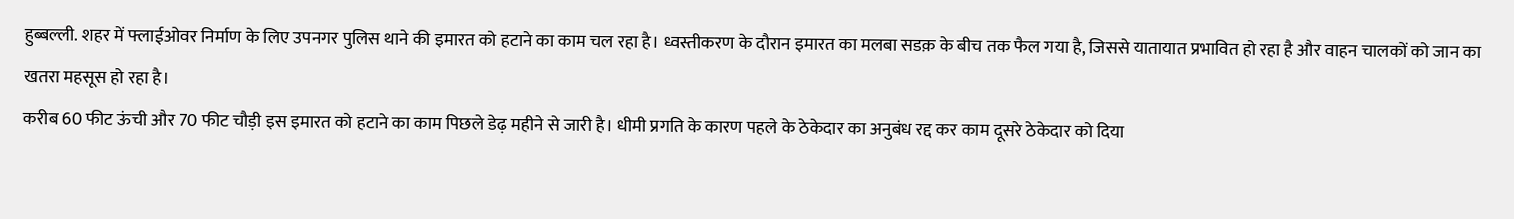हुब्बल्ली. शहर में फ्लाईओवर निर्माण के लिए उपनगर पुलिस थाने की इमारत को हटाने का काम चल रहा है। ध्वस्तीकरण के दौरान इमारत का मलबा सडक़ के बीच तक फैल गया है, जिससे यातायात प्रभावित हो रहा है और वाहन चालकों को जान का खतरा महसूस हो रहा है।
करीब 60 फीट ऊंची और 70 फीट चौड़ी इस इमारत को हटाने का काम पिछले डेढ़ महीने से जारी है। धीमी प्रगति के कारण पहले के ठेकेदार का अनुबंध रद्द कर काम दूसरे ठेकेदार को दिया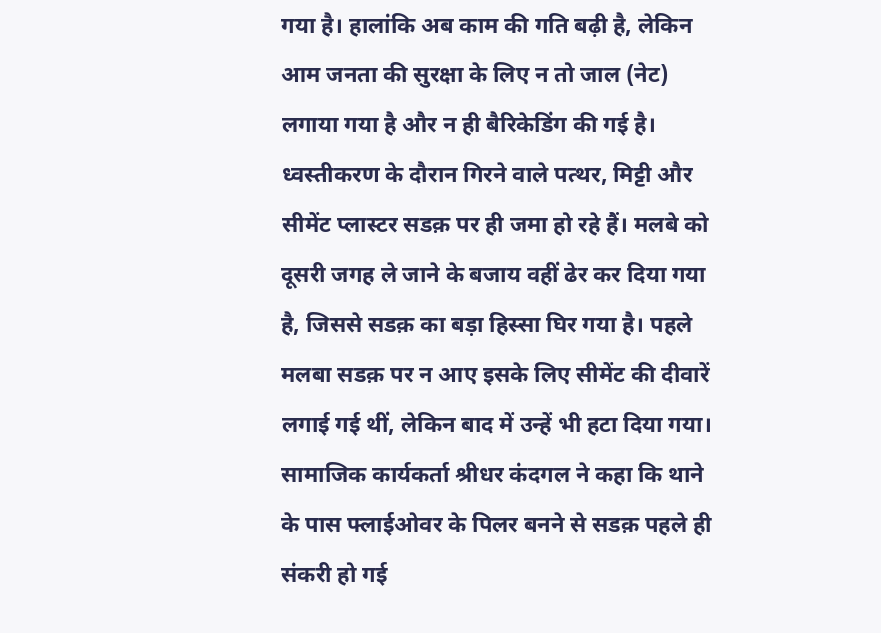गया है। हालांकि अब काम की गति बढ़ी है, लेकिन आम जनता की सुरक्षा के लिए न तो जाल (नेट) लगाया गया है और न ही बैरिकेडिंग की गई है।
ध्वस्तीकरण के दौरान गिरने वाले पत्थर, मिट्टी और सीमेंट प्लास्टर सडक़ पर ही जमा हो रहे हैं। मलबे को दूसरी जगह ले जाने के बजाय वहीं ढेर कर दिया गया है, जिससे सडक़ का बड़ा हिस्सा घिर गया है। पहले मलबा सडक़ पर न आए इसके लिए सीमेंट की दीवारें लगाई गई थीं, लेकिन बाद में उन्हें भी हटा दिया गया।
सामाजिक कार्यकर्ता श्रीधर कंदगल ने कहा कि थाने के पास फ्लाईओवर के पिलर बनने से सडक़ पहले ही संकरी हो गई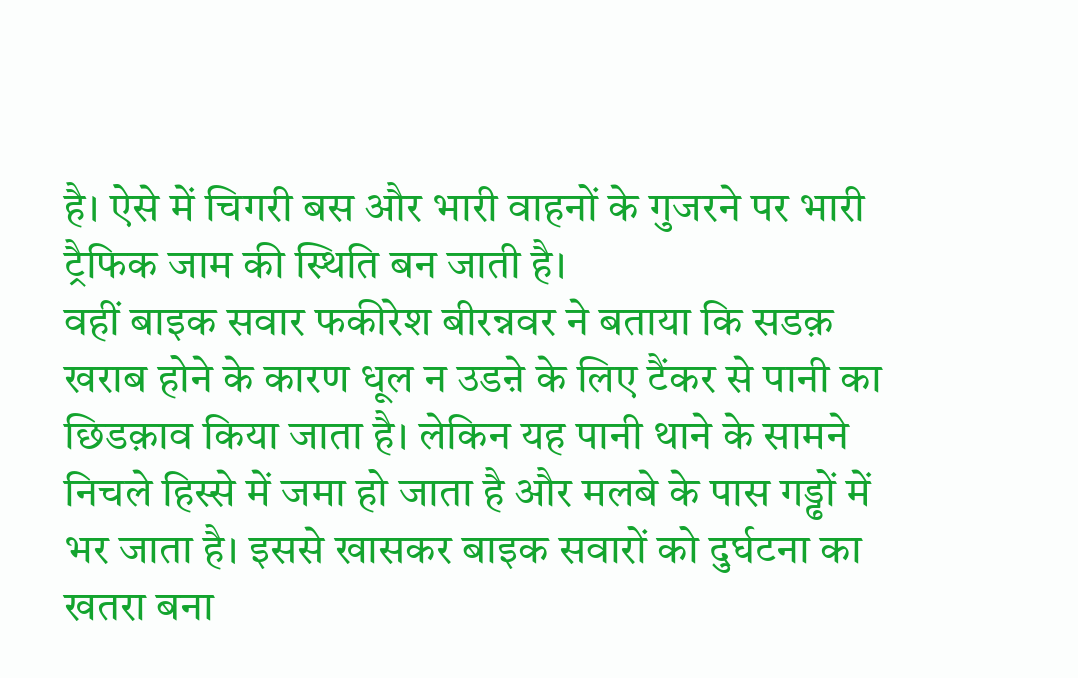है। ऐसे में चिगरी बस और भारी वाहनों के गुजरने पर भारी ट्रैफिक जाम की स्थिति बन जाती है।
वहीं बाइक सवार फकीरेश बीरन्नवर ने बताया कि सडक़ खराब होने के कारण धूल न उडऩे के लिए टैंकर से पानी का छिडक़ाव किया जाता है। लेकिन यह पानी थाने के सामने निचले हिस्से में जमा हो जाता है और मलबे के पास गड्ढों में भर जाता है। इससे खासकर बाइक सवारों को दुर्घटना का खतरा बना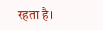रहता है।